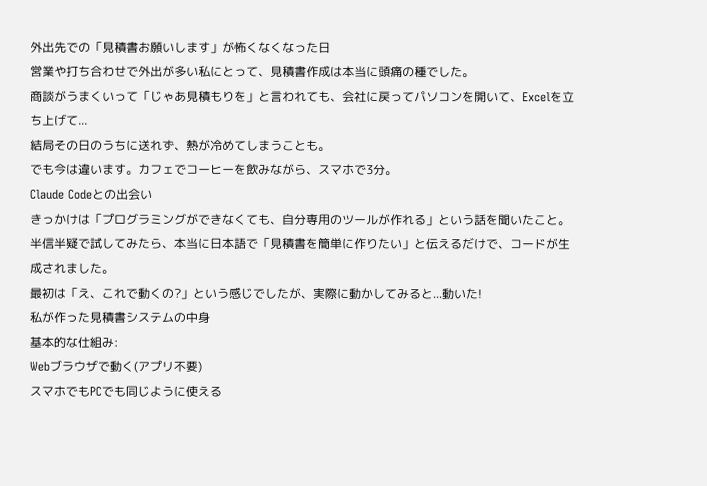外出先での「見積書お願いします」が怖くなくなった日
営業や打ち合わせで外出が多い私にとって、見積書作成は本当に頭痛の種でした。
商談がうまくいって「じゃあ見積もりを」と言われても、会社に戻ってパソコンを開いて、Excelを立ち上げて...
結局その日のうちに送れず、熱が冷めてしまうことも。
でも今は違います。カフェでコーヒーを飲みながら、スマホで3分。
Claude Codeとの出会い
きっかけは「プログラミングができなくても、自分専用のツールが作れる」という話を聞いたこと。
半信半疑で試してみたら、本当に日本語で「見積書を簡単に作りたい」と伝えるだけで、コードが生成されました。
最初は「え、これで動くの?」という感じでしたが、実際に動かしてみると...動いた!
私が作った見積書システムの中身
基本的な仕組み:
Webブラウザで動く(アプリ不要)
スマホでもPCでも同じように使える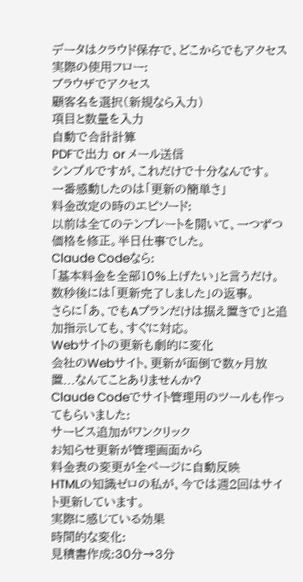データはクラウド保存で、どこからでもアクセス
実際の使用フロー:
ブラウザでアクセス
顧客名を選択(新規なら入力)
項目と数量を入力
自動で合計計算
PDFで出力 or メール送信
シンプルですが、これだけで十分なんです。
一番感動したのは「更新の簡単さ」
料金改定の時のエピソード:
以前は全てのテンプレートを開いて、一つずつ価格を修正。半日仕事でした。
Claude Codeなら:
「基本料金を全部10%上げたい」と言うだけ。
数秒後には「更新完了しました」の返事。
さらに「あ、でもAプランだけは据え置きで」と追加指示しても、すぐに対応。
Webサイトの更新も劇的に変化
会社のWebサイト、更新が面倒で数ヶ月放置...なんてことありませんか?
Claude Codeでサイト管理用のツールも作ってもらいました:
サービス追加がワンクリック
お知らせ更新が管理画面から
料金表の変更が全ページに自動反映
HTMLの知識ゼロの私が、今では週2回はサイト更新しています。
実際に感じている効果
時間的な変化:
見積書作成:30分→3分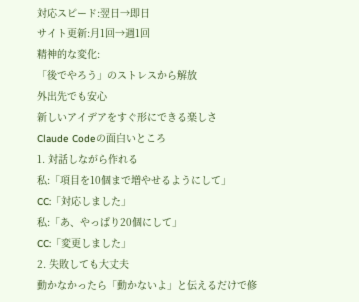対応スピード:翌日→即日
サイト更新:月1回→週1回
精神的な変化:
「後でやろう」のストレスから解放
外出先でも安心
新しいアイデアをすぐ形にできる楽しさ
Claude Codeの面白いところ
1. 対話しながら作れる
私:「項目を10個まで増やせるようにして」
CC:「対応しました」
私:「あ、やっぱり20個にして」
CC:「変更しました」
2. 失敗しても大丈夫
動かなかったら「動かないよ」と伝えるだけで修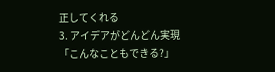正してくれる
3. アイデアがどんどん実現
「こんなこともできる?」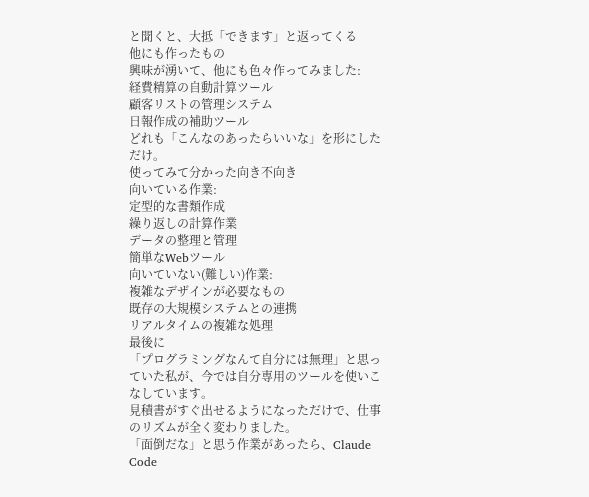と聞くと、大抵「できます」と返ってくる
他にも作ったもの
興味が湧いて、他にも色々作ってみました:
経費精算の自動計算ツール
顧客リストの管理システム
日報作成の補助ツール
どれも「こんなのあったらいいな」を形にしただけ。
使ってみて分かった向き不向き
向いている作業:
定型的な書類作成
繰り返しの計算作業
データの整理と管理
簡単なWebツール
向いていない(難しい)作業:
複雑なデザインが必要なもの
既存の大規模システムとの連携
リアルタイムの複雑な処理
最後に
「プログラミングなんて自分には無理」と思っていた私が、今では自分専用のツールを使いこなしています。
見積書がすぐ出せるようになっただけで、仕事のリズムが全く変わりました。
「面倒だな」と思う作業があったら、Claude Code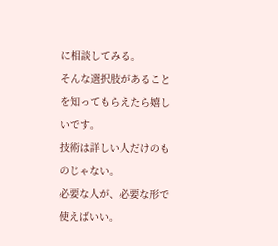に相談してみる。
そんな選択肢があることを知ってもらえたら嬉しいです。
技術は詳しい人だけのものじゃない。
必要な人が、必要な形で使えばいい。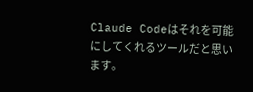Claude Codeはそれを可能にしてくれるツールだと思います。